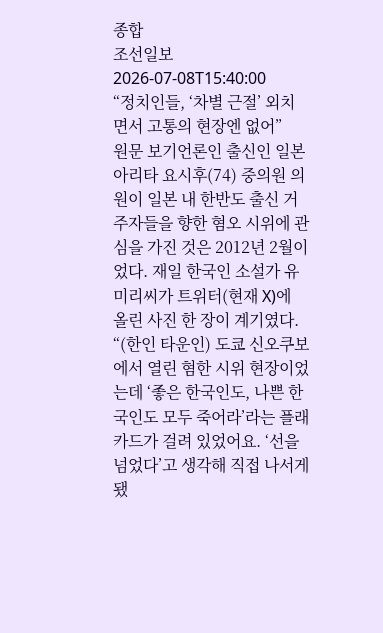종합
조선일보
2026-07-08T15:40:00
“정치인들, ‘차별 근절’ 외치면서 고통의 현장엔 없어”
원문 보기언론인 출신인 일본 아리타 요시후(74) 중의원 의원이 일본 내 한반도 출신 거주자들을 향한 혐오 시위에 관심을 가진 것은 2012년 2월이었다. 재일 한국인 소설가 유미리씨가 트위터(현재 X)에 올린 사진 한 장이 계기였다. “(한인 타운인) 도쿄 신오쿠보에서 열린 혐한 시위 현장이었는데 ‘좋은 한국인도, 나쁜 한국인도 모두 죽어라’라는 플래카드가 걸려 있었어요. ‘선을 넘었다’고 생각해 직접 나서게 됐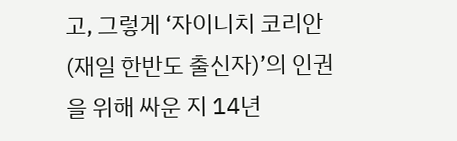고, 그렇게 ‘자이니치 코리안(재일 한반도 출신자)’의 인권을 위해 싸운 지 14년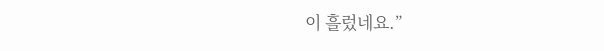이 흘렀네요.”